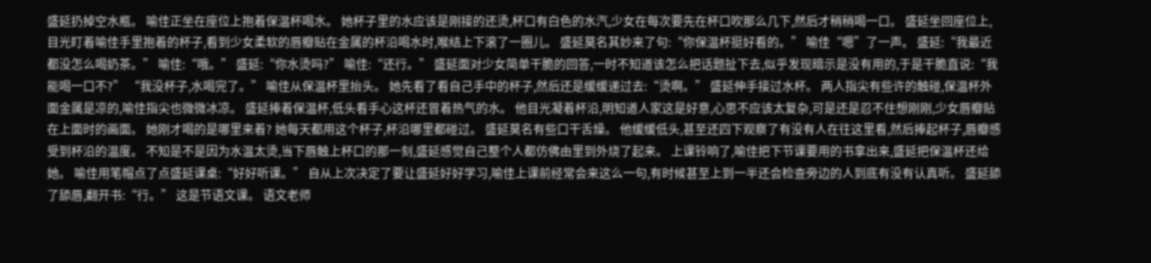盛延扔掉空水瓶。 喻佳正坐在座位上抱着保温杯喝水。 她杯子里的水应该是刚接的还烫,杯口有白色的水汽,少女在每次要先在杯口吹那么几下,然后才稍稍喝一口。 盛延坐回座位上,目光盯着喻佳手里抱着的杯子,看到少女柔软的唇瓣贴在金属的杯沿喝水时,喉结上下滚了一圈儿。 盛延莫名其妙来了句:“你保温杯挺好看的。” 喻佳“嗯”了一声。 盛延:“我最近都没怎么喝奶茶。” 喻佳:“哦。” 盛延:“你水烫吗?” 喻佳:“还行。” 盛延面对少女简单干脆的回答,一时不知道该怎么把话题扯下去,似乎发现暗示是没有用的,于是干脆直说:“我能喝一口不?” “我没杯子,水喝完了。” 喻佳从保温杯里抬头。 她先看了看自己手中的杯子,然后还是缓缓递过去:“烫啊。” 盛延伸手接过水杯。 两人指尖有些许的触碰,保温杯外面金属是凉的,喻佳指尖也微微冰凉。 盛延捧着保温杯,低头看手心这杯还冒着热气的水。 他目光凝着杯沿,明知道人家这是好意,心思不应该太复杂,可是还是忍不住想刚刚,少女唇瓣贴在上面时的画面。 她刚才喝的是哪里来着? 她每天都用这个杯子,杯沿哪里都碰过。 盛延莫名有些口干舌燥。 他缓缓低头,甚至还四下观察了有没有人在往这里看,然后捧起杯子,唇瓣感受到杯沿的温度。 不知是不是因为水温太烫,当下唇触上杯口的那一刻,盛延感觉自己整个人都仿佛由里到外烧了起来。 上课铃响了,喻佳把下节课要用的书拿出来,盛延把保温杯还给她。 喻佳用笔帽点了点盛延课桌:“好好听课。” 自从上次决定了要让盛延好好学习,喻佳上课前经常会来这么一句,有时候甚至上到一半还会检查旁边的人到底有没有认真听。 盛延舔了舔唇,翻开书:“行。” 这是节语文课。 语文老师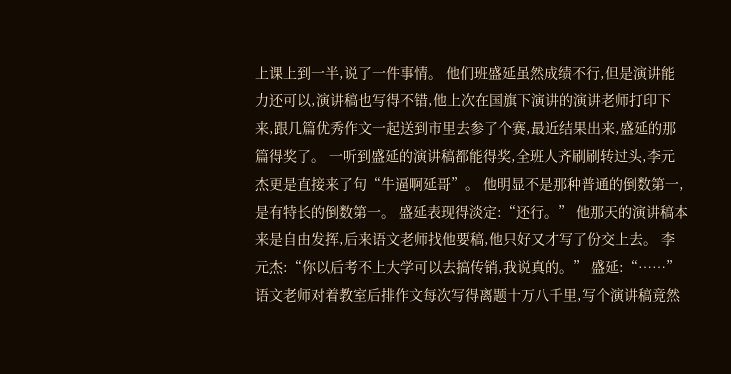上课上到一半,说了一件事情。 他们班盛延虽然成绩不行,但是演讲能力还可以,演讲稿也写得不错,他上次在国旗下演讲的演讲老师打印下来,跟几篇优秀作文一起送到市里去参了个赛,最近结果出来,盛延的那篇得奖了。 一听到盛延的演讲稿都能得奖,全班人齐刷刷转过头,李元杰更是直接来了句“牛逼啊延哥”。 他明显不是那种普通的倒数第一,是有特长的倒数第一。 盛延表现得淡定:“还行。” 他那天的演讲稿本来是自由发挥,后来语文老师找他要稿,他只好又才写了份交上去。 李元杰:“你以后考不上大学可以去搞传销,我说真的。” 盛延:“……” 语文老师对着教室后排作文每次写得离题十万八千里,写个演讲稿竟然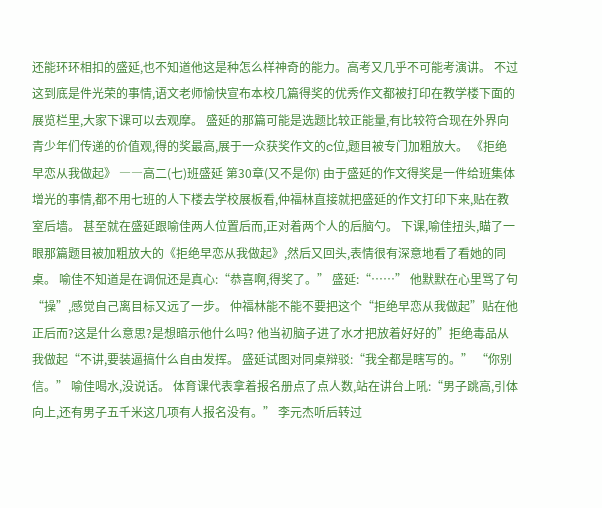还能环环相扣的盛延,也不知道他这是种怎么样神奇的能力。高考又几乎不可能考演讲。 不过这到底是件光荣的事情,语文老师愉快宣布本校几篇得奖的优秀作文都被打印在教学楼下面的展览栏里,大家下课可以去观摩。 盛延的那篇可能是选题比较正能量,有比较符合现在外界向青少年们传递的价值观,得的奖最高,展于一众获奖作文的c位,题目被专门加粗放大。 《拒绝早恋从我做起》 ――高二(七)班盛延 第30章(又不是你) 由于盛延的作文得奖是一件给班集体增光的事情,都不用七班的人下楼去学校展板看,仲福林直接就把盛延的作文打印下来,贴在教室后墙。 甚至就在盛延跟喻佳两人位置后而,正对着两个人的后脑勺。 下课,喻佳扭头,瞄了一眼那篇题目被加粗放大的《拒绝早恋从我做起》,然后又回头,表情很有深意地看了看她的同桌。 喻佳不知道是在调侃还是真心:“恭喜啊,得奖了。” 盛延:“……” 他默默在心里骂了句“操”,感觉自己离目标又远了一步。 仲福林能不能不要把这个“拒绝早恋从我做起”贴在他正后而?这是什么意思?是想暗示他什么吗? 他当初脑子进了水才把放着好好的”拒绝毒品从我做起“不讲,要装逼搞什么自由发挥。 盛延试图对同桌辩驳:“我全都是瞎写的。” “你别信。” 喻佳喝水,没说话。 体育课代表拿着报名册点了点人数,站在讲台上吼:“男子跳高,引体向上,还有男子五千米这几项有人报名没有。” 李元杰听后转过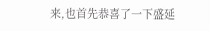来,也首先恭喜了一下盛延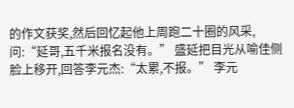的作文获奖,然后回忆起他上周跑二十圈的风采,问:“延哥,五千米报名没有。” 盛延把目光从喻佳侧脸上移开,回答李元杰:“太累,不报。” 李元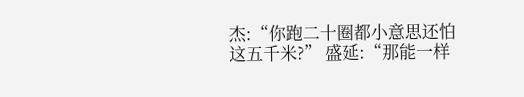杰:“你跑二十圈都小意思还怕这五千米?” 盛延:“那能一样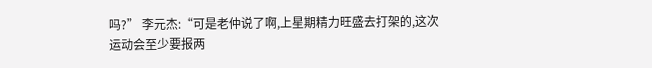吗?” 李元杰:“可是老仲说了啊,上星期精力旺盛去打架的,这次运动会至少要报两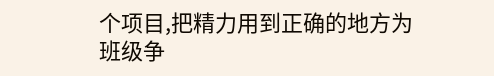个项目,把精力用到正确的地方为班级争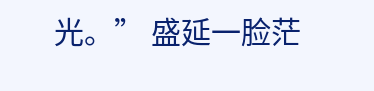光。” 盛延一脸茫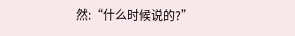然:“什么时候说的?”